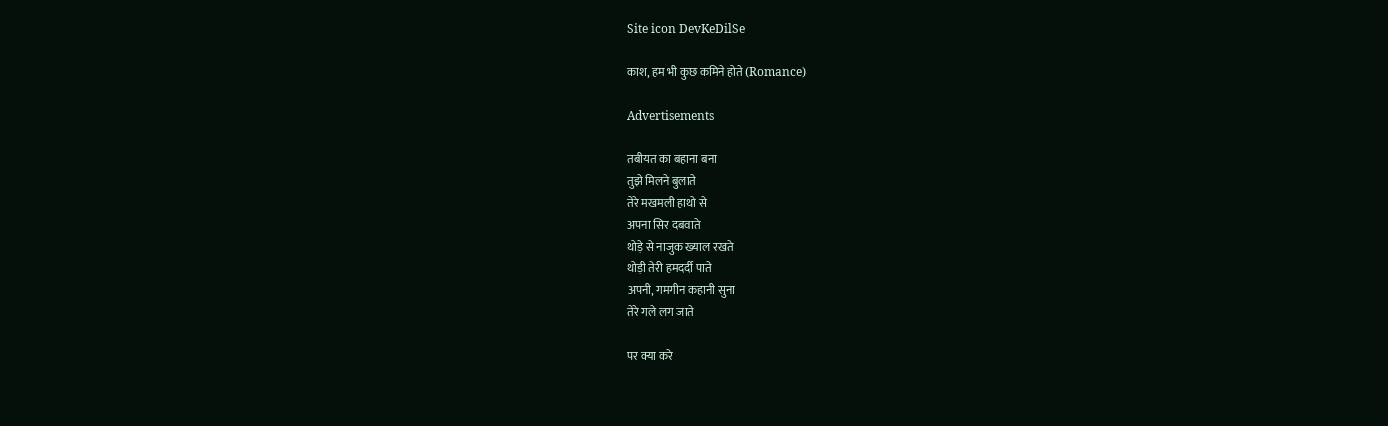Site icon DevKeDilSe

काश, हम भी कुछ कमिने होते (Romance)

Advertisements

तबीयत का बहाना बना
तुझे मिलने बुलाते
तेरे मखमली हाथो से
अपना सिर दबवाते
थोड़े से नाजुक ख्याल रखते
थोड़ी तेरी हमदर्दी पाते
अपनी, गमगीन कहानी सुना
तेरे गले लग जाते

पर क्या करे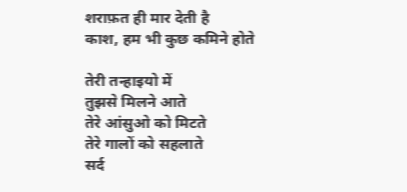शराफ़त ही मार देती है
काश, हम भी कुछ कमिने होते

तेरी तन्हाइयो में
तुझसे मिलने आते
तेरे आंसुओ को मिटते
तेरे गालों को सहलाते
सर्द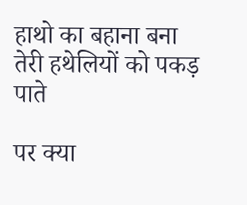हाथो का बहाना बना
तेरी हथेलियों को पकड़ पाते

पर क्या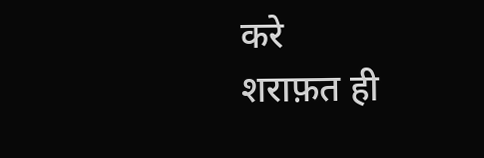करे
शराफ़त ही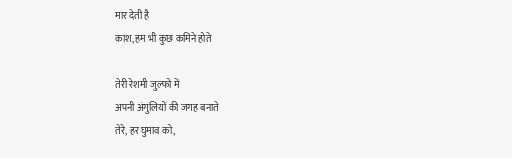मार देती है
काश, हम भी कुछ कमिने होते

तेरी रेशमी जुल्फो में
अपनी अंगुलियों की जगह बनाते
तेरे, हर घुमाव को,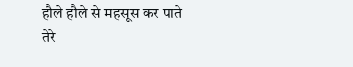हौले हौले से महसूस कर पाते
तेरे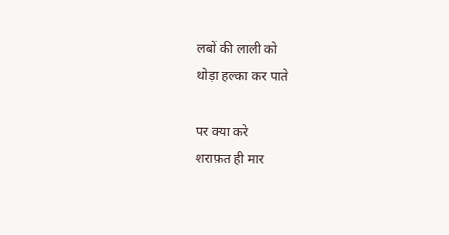लबों की लाली को
थोड़ा हल्का कर पाते

पर क्या करे
शराफ़त ही मार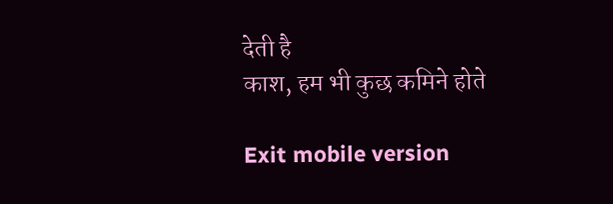देती है
काश, हम भी कुछ कमिने होते

Exit mobile version